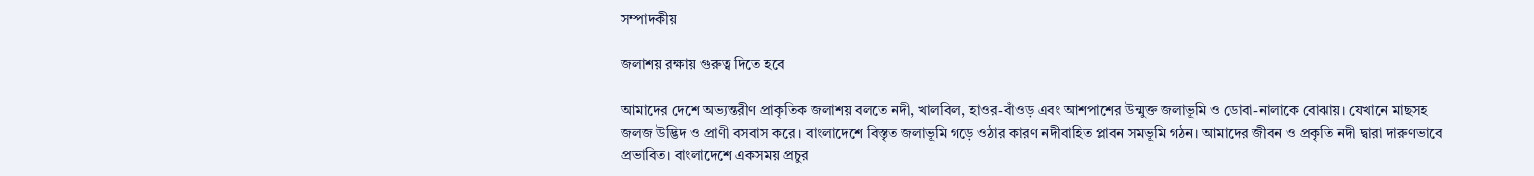সম্পাদকীয়

জলাশয় রক্ষায় গুরুত্ব দিতে হবে

আমাদের দেশে অভ্যন্তরীণ প্রাকৃতিক জলাশয় বলতে নদী, খালবিল, হাওর-বাঁওড় এবং আশপাশের উন্মুক্ত জলাভূমি ও ডোবা-নালাকে বোঝায়। যেখানে মাছসহ জলজ উদ্ভিদ ও প্রাণী বসবাস করে। বাংলাদেশে বিস্তৃত জলাভূমি গড়ে ওঠার কারণ নদীবাহিত প্লাবন সমভূমি গঠন। আমাদের জীবন ও প্রকৃতি নদী দ্বারা দারুণভাবে প্রভাবিত। বাংলাদেশে একসময় প্রচুর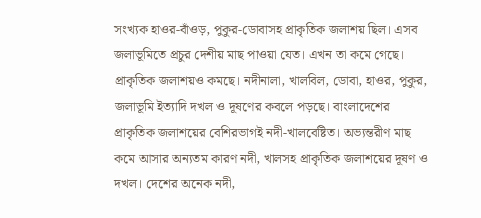সংখ্যক হাওর-বাঁওড়, পুকুর-ডোবাসহ প্রাকৃতিক জলাশয় ছিল। এসব জলাভূমিতে প্রচুর দেশীয় মাছ পাওয়া যেত। এখন তা কমে গেছে। প্রাকৃতিক জলাশয়ও কমছে। নদীনালা, খালবিল, ডোবা, হাওর, পুকুর, জলাভূমি ইত্যাদি দখল ও দূষণের কবলে পড়ছে। বাংলাদেশের প্রাকৃতিক জলাশয়ের বেশিরভাগই নদী-খালবেষ্টিত। অভ্যন্তরীণ মাছ কমে আসার অন্যতম কারণ নদী, খালসহ প্রাকৃতিক জলাশয়ের দূষণ ও দখল। দেশের অনেক নদী,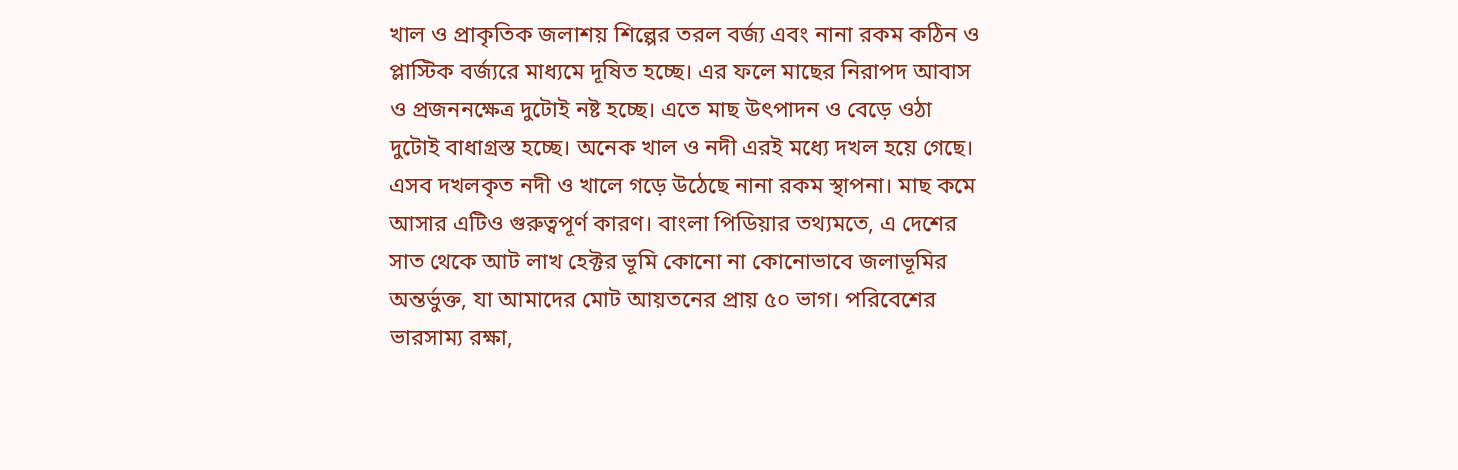খাল ও প্রাকৃতিক জলাশয় শিল্পের তরল বর্জ্য এবং নানা রকম কঠিন ও প্লাস্টিক বর্জ্যরে মাধ্যমে দূষিত হচ্ছে। এর ফলে মাছের নিরাপদ আবাস ও প্রজননক্ষেত্র দুটোই নষ্ট হচ্ছে। এতে মাছ উৎপাদন ও বেড়ে ওঠা দুটোই বাধাগ্রস্ত হচ্ছে। অনেক খাল ও নদী এরই মধ্যে দখল হয়ে গেছে। এসব দখলকৃত নদী ও খালে গড়ে উঠেছে নানা রকম স্থাপনা। মাছ কমে আসার এটিও গুরুত্বপূর্ণ কারণ। বাংলা পিডিয়ার তথ্যমতে, এ দেশের সাত থেকে আট লাখ হেক্টর ভূমি কোনো না কোনোভাবে জলাভূমির অন্তর্ভুক্ত, যা আমাদের মোট আয়তনের প্রায় ৫০ ভাগ। পরিবেশের ভারসাম্য রক্ষা,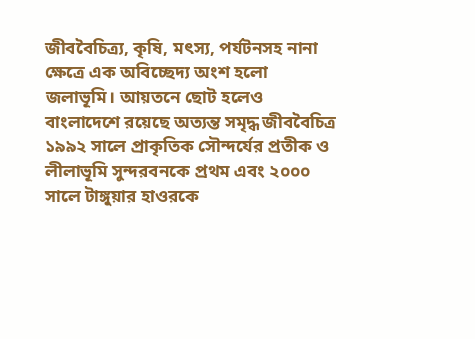জীববৈচিত্র্য, কৃষি, মৎস্য, পর্যটনসহ নানা ক্ষেত্রে এক অবিচ্ছেদ্য অংশ হলো জলাভূমি। আয়তনে ছোট হলেও বাংলাদেশে রয়েছে অত্যন্ত সমৃদ্ধ জীববৈচিত্র ১৯৯২ সালে প্রাকৃতিক সৌন্দর্যের প্রতীক ও লীলাভূমি সুন্দরবনকে প্রথম এবং ২০০০ সালে টাঙ্গুয়ার হাওরকে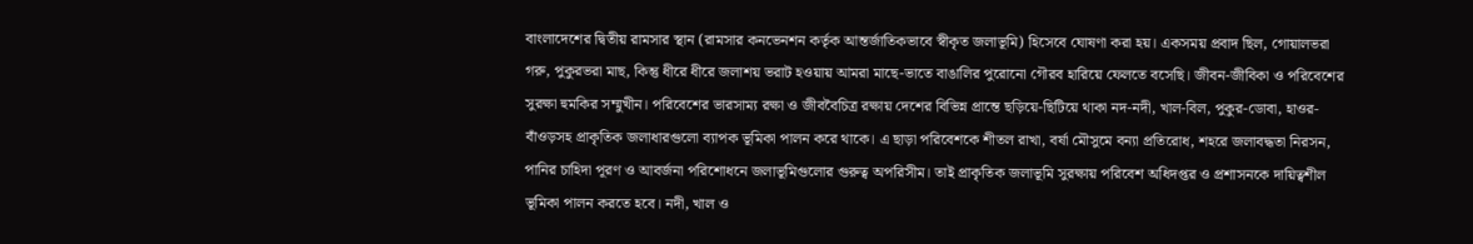বাংলাদেশের দ্বিতীয় রামসার স্থান (রামসার কনভেনশন কর্তৃক আন্তর্জাতিকভাবে স্বীকৃত জলাভূমি) হিসেবে ঘোষণা করা হয়। একসময় প্রবাদ ছিল, গোয়ালভরা গরু, পুকুরভরা মাছ, কিন্তু ধীরে ধীরে জলাশয় ভরাট হওয়ায় আমরা মাছে-ভাতে বাঙালির পুরোনো গৌরব হারিয়ে ফেলতে বসেছি। জীবন-জীবিকা ও পরিবেশের সুরক্ষা হুমকির সম্মুখীন। পরিবেশের ভারসাম্য রক্ষা ও জীববৈচিত্র রক্ষায় দেশের বিভিন্ন প্রান্তে ছড়িয়ে-ছিটিয়ে থাকা নদ-নদী, খাল-বিল, পুকুর-ডোবা, হাওর-বাঁওড়সহ প্রাকৃতিক জলাধারগুলো ব্যাপক ভূমিকা পালন করে থাকে। এ ছাড়া পরিবেশকে শীতল রাখা, বর্ষা মৌসুমে বন্যা প্রতিরোধ, শহরে জলাবদ্ধতা নিরসন, পানির চাহিদা পূরণ ও আবর্জনা পরিশোধনে জলাভূমিগুলোর গুরুত্ব অপরিসীম। তাই প্রাকৃতিক জলাভূমি সুরক্ষায় পরিবেশ অধিদপ্তর ও প্রশাসনকে দায়িত্বশীল ভূমিকা পালন করতে হবে। নদী, খাল ও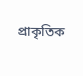প্রাকৃতিক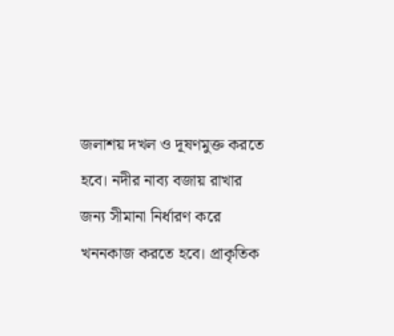জলাশয় দখল ও দূষণমুক্ত করতে হবে। নদীর নাব্য বজায় রাখার জন্য সীমানা নির্ধারণ করে খননকাজ করতে হবে। প্রাকৃতিক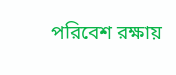পরিবেশ রক্ষায়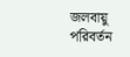জলবায়ু পরিবর্তন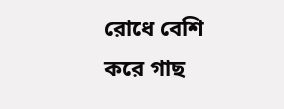রোধে বেশি করে গাছ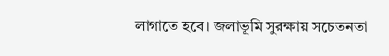লাগাতে হবে। জলাভূমি সুরক্ষায় সচেতনতা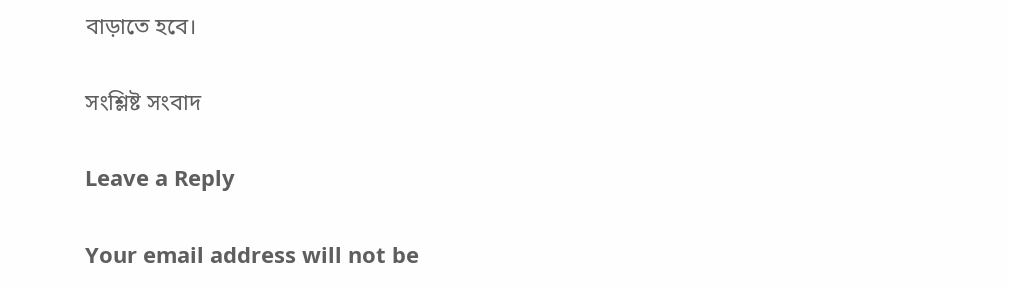বাড়াতে হবে।

সংশ্লিষ্ট সংবাদ

Leave a Reply

Your email address will not be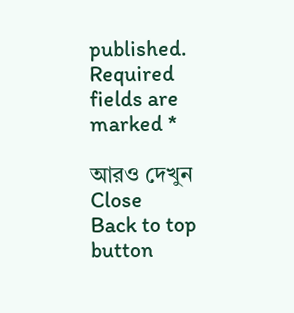published. Required fields are marked *

আরও দেখুন
Close
Back to top button